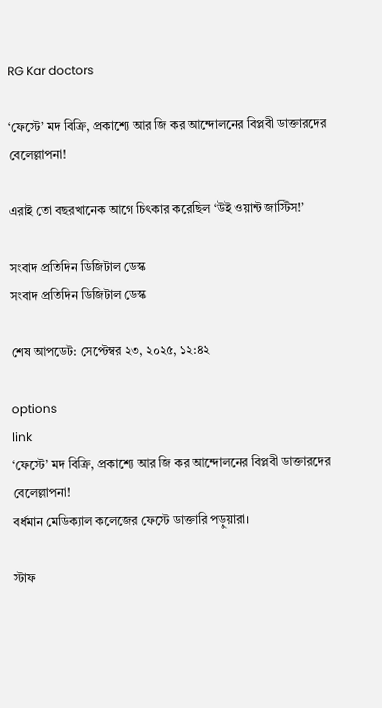RG Kar doctors

‘ফেস্টে’ মদ বিক্রি, প্রকাশ্যে আর জি কর আন্দোলনের বিপ্লবী ডাক্তারদের বেলেল্লাপনা!

এরাই তো বছরখানেক আগে চিৎকার করেছিল ‘উই ওয়ান্ট জাস্টিস!’

সংবাদ প্রতিদিন ডিজিটাল ডেস্ক
সংবাদ প্রতিদিন ডিজিটাল ডেস্ক

শেষ আপডেট: সেপ্টেম্বর ২৩, ২০২৫, ১২:৪২

options
link
‘ফেস্টে’ মদ বিক্রি, প্রকাশ্যে আর জি কর আন্দোলনের বিপ্লবী ডাক্তারদের বেলেল্লাপনা!
বর্ধমান মেডিক‌্যাল কলেজের ফেস্টে ডাক্তারি পড়ুয়ারা।

স্টাফ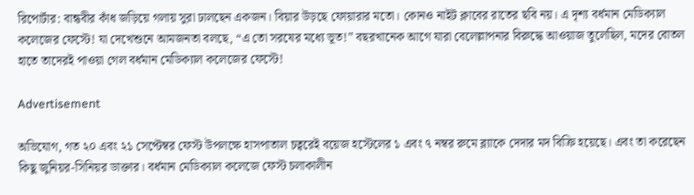রিপোর্টার: বান্ধবীর কাঁধ জড়িয়ে গলায় সুরা ঢালছেন একজন। বিয়ার উড়ছে ফোয়ারার মতো। কোনও নাইট ক্লাবের রাতের ছবি নয়। এ দৃশ‌্য বর্ধমান মেডিক‌্যাল কলেজের ফেস্টে! যা দেখেশুনে আমজনতা বলছে, “এ তো সরষের মধ্যে ভূত!” বছরখানেক আগে যারা বেলেল্লাপনার বিরুদ্ধে আওয়াজ তুলেছিল, মদের বোতল হাতে তাদেরই পাওয়া গেল বর্ধমান মেডিক‌্যাল কলেজের ফেস্টে!

Advertisement

অভিযোগ, গত ২০ এবং ২১ সেপ্টেম্বর ফেস্ট উপলক্ষে হাসপাতাল চত্বরেই বয়েজ হস্টেলের ১ এবং ৭ নম্বর রুমে ব্ল‌্যাকে দেদার মদ বিক্রি হয়েছে। এবং তা করেছেন কিছু জুনিয়র-সিনিয়র ডাক্তার। বর্ধমান মেডিক‌্যাল কলেজে ফেস্ট চলাকালীন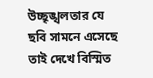উচ্ছৃঙ্খলতার যে ছবি সামনে এসেছে তাই দেখে বিস্মিত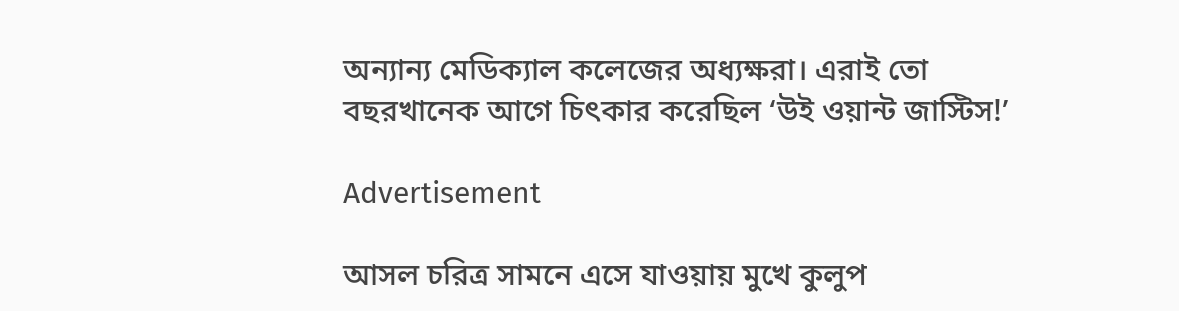অন‌্যান‌্য মেডিক‌্যাল কলেজের অধ‌্যক্ষরা। এরাই তো বছরখানেক আগে চিৎকার করেছিল ‘উই ওয়ান্ট জাস্টিস!’

Advertisement

আসল চরিত্র সামনে এসে যাওয়ায় মুখে কুলুপ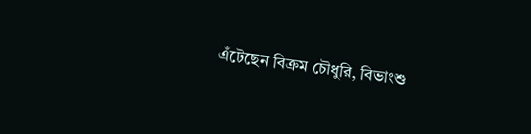এঁটেছেন বিক্রম চৌধুরি, বিভাংশু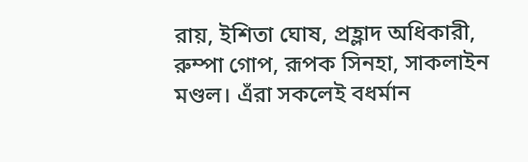রায়, ইশিতা ঘোষ, প্রহ্লাদ অধিকারী, রুম্পা গোপ, রূপক সিনহা, সাকলাইন মণ্ডল। এঁরা সকলেই বধর্মান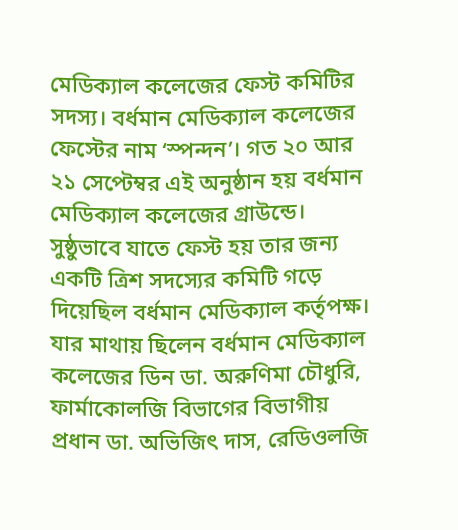মেডিক‌্যাল কলেজের ফেস্ট কমিটির সদস‌্য। বর্ধমান মেডিক‌্যাল কলেজের ফেস্টের নাম ‘স্পন্দন’। গত ২০ আর ২১ সেপ্টেম্বর এই অনুষ্ঠান হয় বর্ধমান মেডিক‌্যাল কলেজের গ্রাউন্ডে। সুষ্ঠুভাবে যাতে ফেস্ট হয় তার জন‌্য একটি ত্রিশ সদস্যের কমিটি গড়ে দিয়েছিল বর্ধমান মেডিক‌্যাল কর্তৃপক্ষ। যার মাথায় ছিলেন বর্ধমান মেডিক‌্যাল কলেজের ডিন ডা. অরুণিমা চৌধুরি, ফার্মাকোলজি বিভাগের বিভাগীয় প্রধান ডা. অভিজিৎ দাস, রেডিওলজি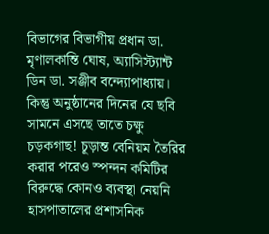বিভাগের বিভাগীয় প্রধান ডা. মৃণালকান্তি ঘোষ, অ‌্যাসিস্ট‌্যান্ট ডিন ডা. সঞ্জীব বন্দ্যোপাধ্যায়। কিন্তু অনুষ্ঠানের দিনের যে ছবি সামনে এসছে তাতে চক্ষু চড়কগাছ! চূড়ান্ত বেনিয়ম তৈরির করার পরেও স্পন্দন কমিটির বিরুদ্ধে কোনও ব‌্যবস্থা নেয়নি হাসপাতালের প্রশাসনিক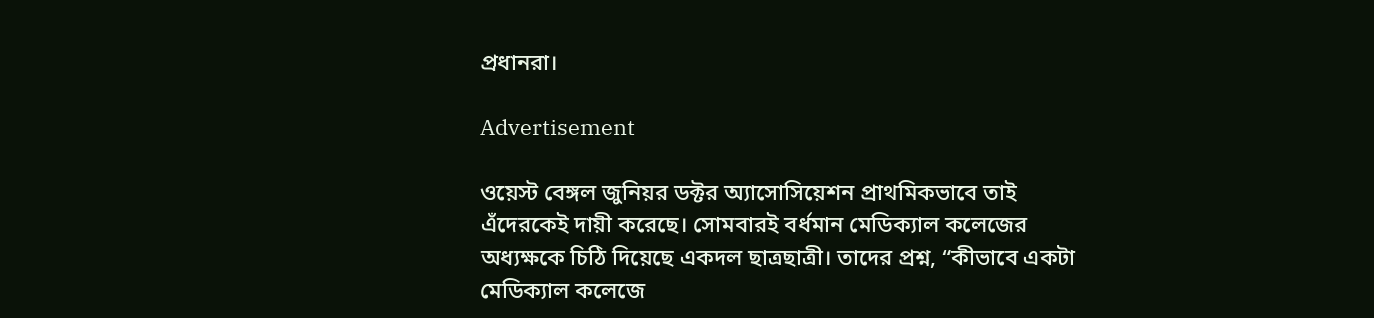প্রধানরা।

Advertisement

ওয়েস্ট বেঙ্গল জুনিয়র ডক্টর অ‌্যাসোসিয়েশন প্রাথমিকভাবে তাই এঁদেরকেই দায়ী করেছে। সোমবারই বর্ধমান মেডিক‌্যাল কলেজের অধ‌্যক্ষকে চিঠি দিয়েছে একদল ছাত্রছাত্রী। তাদের প্রশ্ন, “কীভাবে একটা মেডিক‌্যাল কলেজে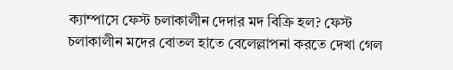ক‌্যাম্পাসে ফেস্ট চলাকালীন দেদার মদ বিক্রি হল? ফেস্ট চলাকালীন মদের বোতল হাতে বেলেল্লাপনা করতে দেখা গেল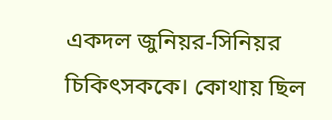একদল জুনিয়র-সিনিয়র চিকিৎসককে। কোথায় ছিল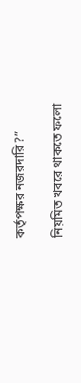কর্তৃপক্ষর নজরদারি?”

নিয়মিত খবরে থাকতে ফলো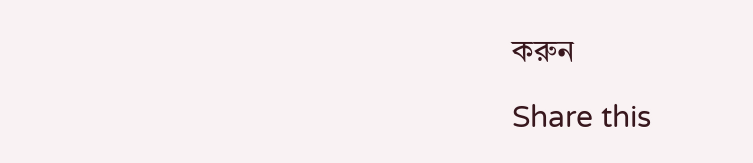করুন

Share this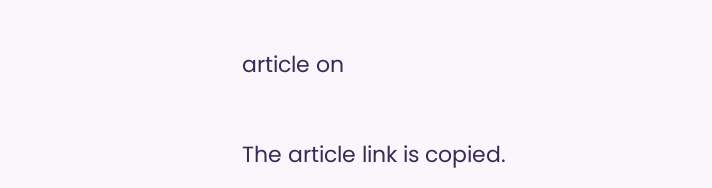article on

The article link is copied.